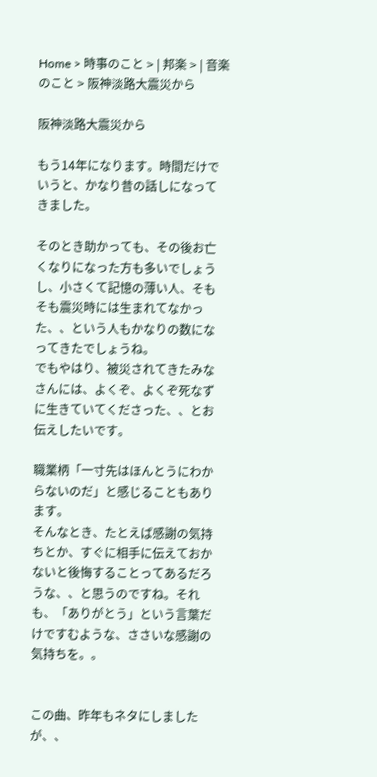Home > 時事のこと > | 邦楽 > | 音楽のこと > 阪神淡路大震災から

阪神淡路大震災から

もう14年になります。時間だけでいうと、かなり昔の話しになってきました。

そのとき助かっても、その後お亡くなりになった方も多いでしょうし、小さくて記憶の薄い人、そもそも震災時には生まれてなかった、、という人もかなりの数になってきたでしょうね。
でもやはり、被災されてきたみなさんには、よくぞ、よくぞ死なずに生きていてくださった、、とお伝えしたいです。

職業柄「一寸先はほんとうにわからないのだ」と感じることもあります。
そんなとき、たとえば感謝の気持ちとか、すぐに相手に伝えておかないと後悔することってあるだろうな、、と思うのですね。それも、「ありがとう」という言葉だけですむような、ささいな感謝の気持ちを。。


この曲、昨年もネタにしましたが、、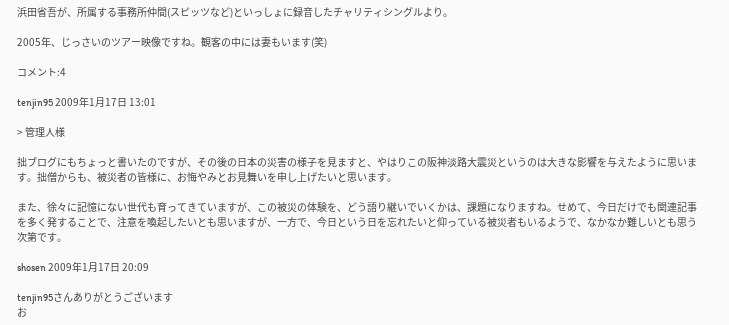浜田省吾が、所属する事務所仲間(スピッツなど)といっしょに録音したチャリティシングルより。

2005年、じっさいのツアー映像ですね。観客の中には妻もいます(笑)

コメント:4

tenjin95 2009年1月17日 13:01

> 管理人様

拙ブログにもちょっと書いたのですが、その後の日本の災害の様子を見ますと、やはりこの阪神淡路大震災というのは大きな影響を与えたように思います。拙僧からも、被災者の皆様に、お悔やみとお見舞いを申し上げたいと思います。

また、徐々に記憶にない世代も育ってきていますが、この被災の体験を、どう語り継いでいくかは、課題になりますね。せめて、今日だけでも関連記事を多く発することで、注意を喚起したいとも思いますが、一方で、今日という日を忘れたいと仰っている被災者もいるようで、なかなか難しいとも思う次第です。

shosen 2009年1月17日 20:09

tenjin95さんありがとうございます
お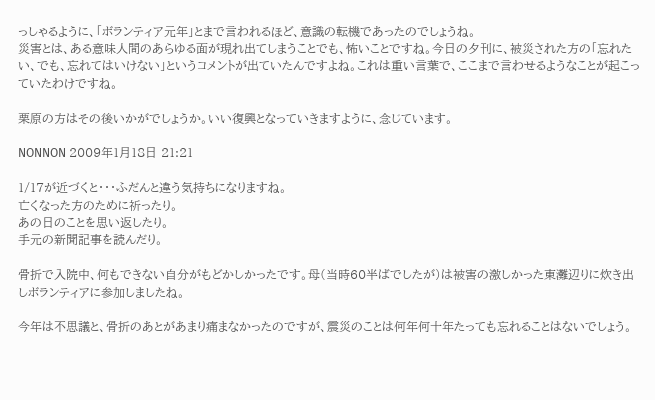っしゃるように、「ボランティア元年」とまで言われるほど、意識の転機であったのでしょうね。
災害とは、ある意味人間のあらゆる面が現れ出てしまうことでも、怖いことですね。今日の夕刊に、被災された方の「忘れたい、でも、忘れてはいけない」というコメントが出ていたんですよね。これは重い言葉で、ここまで言わせるようなことが起こっていたわけですね。

栗原の方はその後いかがでしょうか。いい復興となっていきますように、念じています。

NONNON 2009年1月18日 21:21

1/17が近づくと・・・ふだんと違う気持ちになりますね。
亡くなった方のために祈ったり。
あの日のことを思い返したり。
手元の新聞記事を読んだり。

骨折で入院中、何もできない自分がもどかしかったです。母(当時60半ばでしたが)は被害の激しかった東灘辺りに炊き出しボランティアに参加しましたね。

今年は不思議と、骨折のあとがあまり痛まなかったのですが、震災のことは何年何十年たっても忘れることはないでしょう。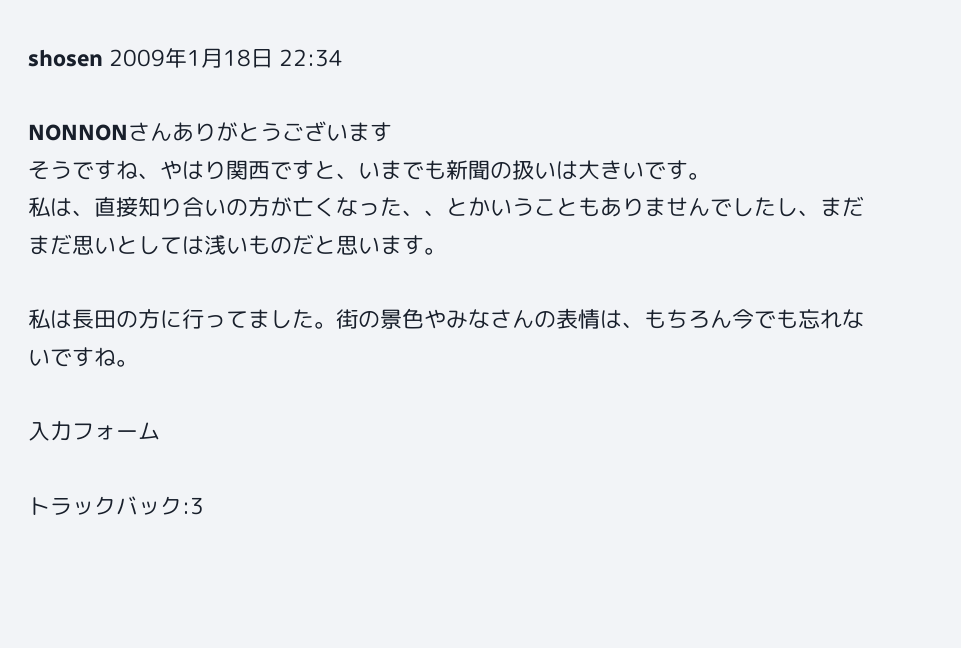shosen 2009年1月18日 22:34

NONNONさんありがとうございます
そうですね、やはり関西ですと、いまでも新聞の扱いは大きいです。
私は、直接知り合いの方が亡くなった、、とかいうこともありませんでしたし、まだまだ思いとしては浅いものだと思います。

私は長田の方に行ってました。街の景色やみなさんの表情は、もちろん今でも忘れないですね。

入力フォーム

トラックバック:3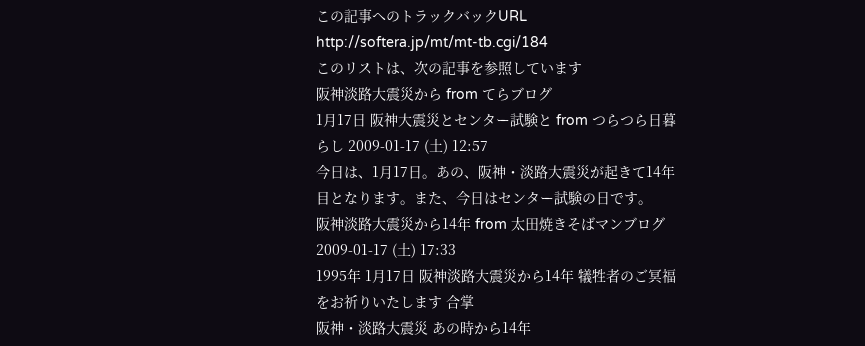この記事へのトラックバックURL
http://softera.jp/mt/mt-tb.cgi/184
このリストは、次の記事を参照しています
阪神淡路大震災から from てらブログ
1月17日 阪神大震災とセンター試験と from つらつら日暮らし 2009-01-17 (土) 12:57
今日は、1月17日。あの、阪神・淡路大震災が起きて14年目となります。また、今日はセンター試験の日です。
阪神淡路大震災から14年 from 太田焼きそばマンブログ 2009-01-17 (土) 17:33
1995年 1月17日 阪神淡路大震災から14年 犠牲者のご冥福をお祈りいたします 合掌
阪神・淡路大震災 あの時から14年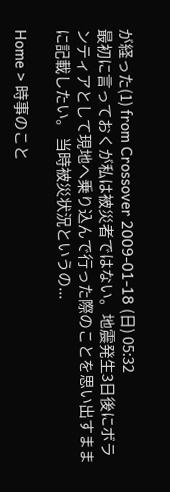が経った(1) from Crossover 2009-01-18 (日) 05:32
最初に言っておくが私は被災者ではない。地震発生3日後にボランティアとして現地へ乗り込んで行った際のことを思い出すままに記載したい。 当時被災状況というの...

Home > 時事のこと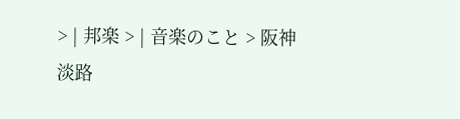> | 邦楽 > | 音楽のこと > 阪神淡路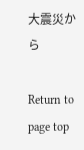大震災から

Return to page top